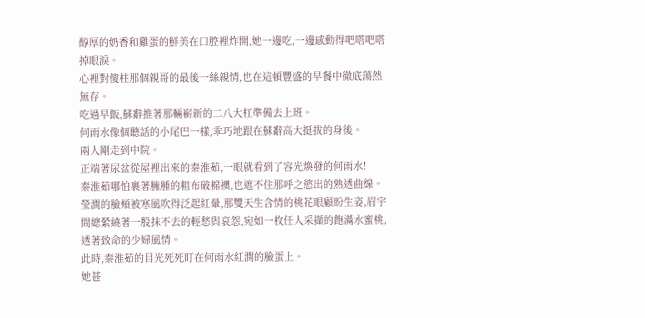醇厚的奶香和雞蛋的鮮美在口腔裡炸開,她一邊吃,一邊感動得吧嗒吧嗒掉眼淚。
心裡對傻柱那個親哥的最後一絲親情,也在這頓豐盛的早餐中徹底蕩然無存。
吃過早飯,蘇辭推著那輛嶄新的二八大杠準備去上班。
何雨水像個聽話的小尾巴一樣,乖巧地跟在蘇辭高大挺拔的身後。
兩人剛走到中院。
正端著尿盆從屋裡出來的秦淮茹,一眼就看到了容光煥發的何雨水!
秦淮茹哪怕裹著臃腫的粗布破棉襖,也遮不住那呼之慾出的熟透曲線。瑩潤的臉頰被寒風吹得泛起紅暈,那雙天生含情的桃花眼顧盼生姿,眉宇間總縈繞著一股抹不去的輕愁與哀怨,宛如一枚任人采擷的飽滿水蜜桃,透著致命的少婦風情。
此時,秦淮茹的目光死死盯在何雨水紅潤的臉蛋上。
她甚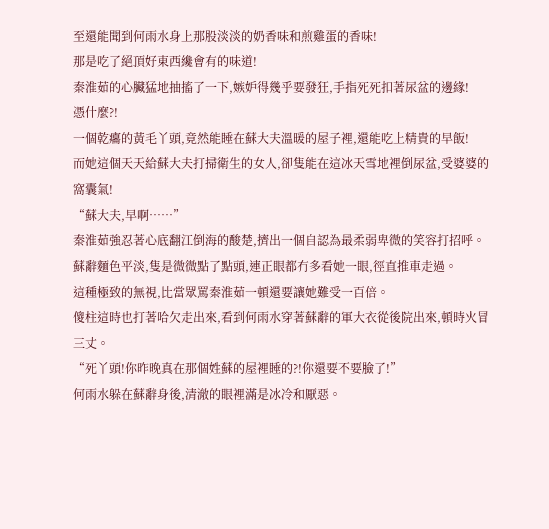至還能聞到何雨水身上那股淡淡的奶香味和煎雞蛋的香味!
那是吃了絕頂好東西纔會有的味道!
秦淮茹的心臟猛地抽搐了一下,嫉妒得幾乎要發狂,手指死死扣著尿盆的邊緣!
憑什麼?!
一個乾癟的黃毛丫頭,竟然能睡在蘇大夫溫暖的屋子裡,還能吃上精貴的早飯!
而她這個天天給蘇大夫打掃衛生的女人,卻隻能在這冰天雪地裡倒尿盆,受婆婆的窩囊氣!
“蘇大夫,早啊……”
秦淮茹強忍著心底翻江倒海的酸楚,擠出一個自認為最柔弱卑微的笑容打招呼。
蘇辭麵色平淡,隻是微微點了點頭,連正眼都冇多看她一眼,徑直推車走過。
這種極致的無視,比當眾罵秦淮茹一頓還要讓她難受一百倍。
傻柱這時也打著哈欠走出來,看到何雨水穿著蘇辭的軍大衣從後院出來,頓時火冒三丈。
“死丫頭!你昨晚真在那個姓蘇的屋裡睡的?!你還要不要臉了!”
何雨水躲在蘇辭身後,清澈的眼裡滿是冰冷和厭惡。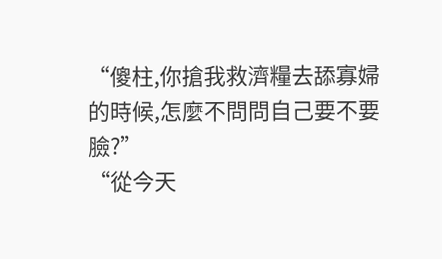“傻柱,你搶我救濟糧去舔寡婦的時候,怎麼不問問自己要不要臉?”
“從今天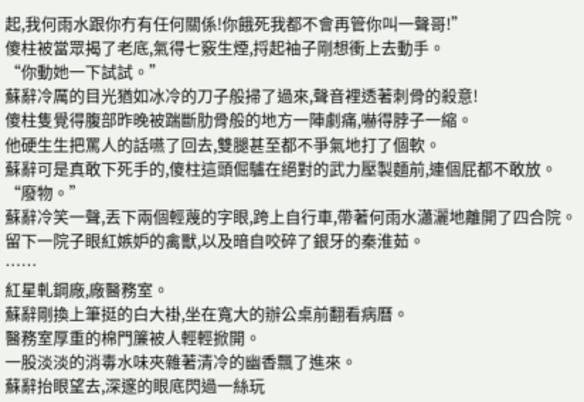起,我何雨水跟你冇有任何關係!你餓死我都不會再管你叫一聲哥!”
傻柱被當眾揭了老底,氣得七竅生煙,捋起袖子剛想衝上去動手。
“你動她一下試試。”
蘇辭冷厲的目光猶如冰冷的刀子般掃了過來,聲音裡透著刺骨的殺意!
傻柱隻覺得腹部昨晚被踹斷肋骨般的地方一陣劇痛,嚇得脖子一縮。
他硬生生把罵人的話嚥了回去,雙腿甚至都不爭氣地打了個軟。
蘇辭可是真敢下死手的,傻柱這頭倔驢在絕對的武力壓製麵前,連個屁都不敢放。
“廢物。”
蘇辭冷笑一聲,丟下兩個輕蔑的字眼,跨上自行車,帶著何雨水瀟灑地離開了四合院。
留下一院子眼紅嫉妒的禽獸,以及暗自咬碎了銀牙的秦淮茹。
……
紅星軋鋼廠,廠醫務室。
蘇辭剛換上筆挺的白大褂,坐在寬大的辦公桌前翻看病曆。
醫務室厚重的棉門簾被人輕輕掀開。
一股淡淡的消毒水味夾雜著清冷的幽香飄了進來。
蘇辭抬眼望去,深邃的眼底閃過一絲玩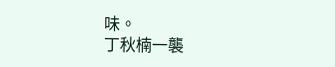味。
丁秋楠一襲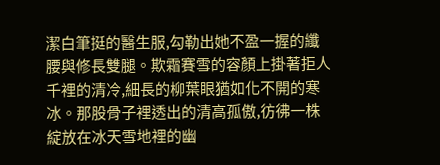潔白筆挺的醫生服,勾勒出她不盈一握的纖腰與修長雙腿。欺霜賽雪的容顏上掛著拒人千裡的清冷,細長的柳葉眼猶如化不開的寒冰。那股骨子裡透出的清高孤傲,彷彿一株綻放在冰天雪地裡的幽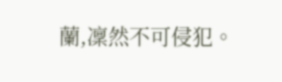蘭,凜然不可侵犯。